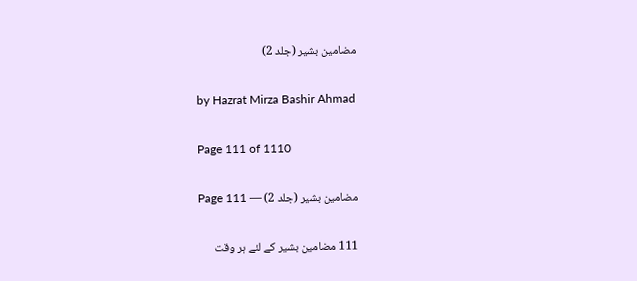مضامین بشیر (جلد 2)

by Hazrat Mirza Bashir Ahmad

Page 111 of 1110

مضامین بشیر (جلد 2) — Page 111

111 مضامین بشیر کے لئے ہر وقت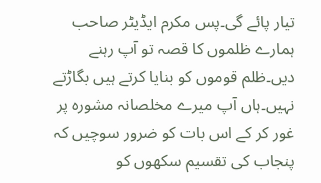تیار پائے گی۔پس مکرم ایڈیٹر صاحب ہمارے ظلموں کا قصہ تو آپ رہنے دیں۔ظلم قوموں کو بنایا کرتے ہیں بگاڑتے نہیں۔ہاں آپ میرے مخلصانہ مشورہ پر غور کر کے اس بات کو ضرور سوچیں کہ پنجاب کی تقسیم سکھوں کو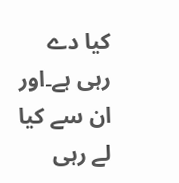کیا دے رہی ہے۔اور ان سے کیا لے رہی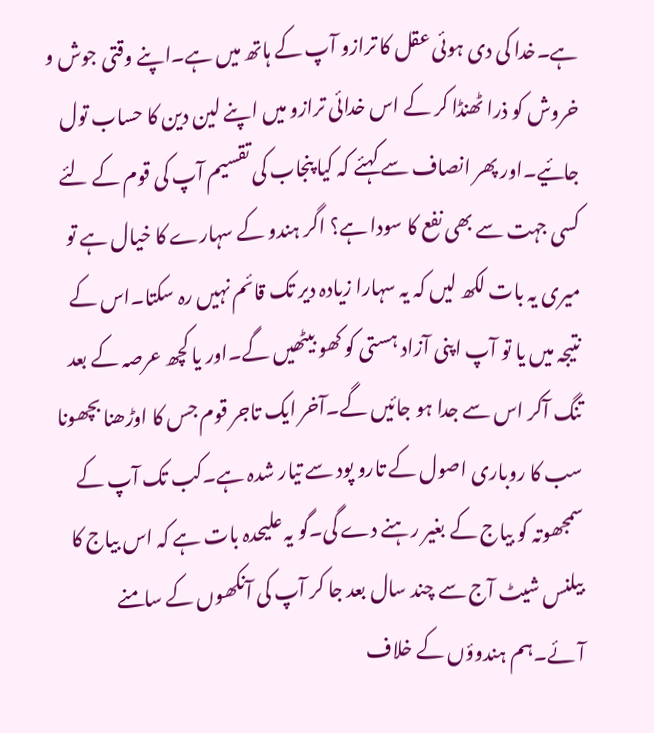ہے۔خدا کی دی ہوئی عقل کا ترازو آپ کے ہاتھ میں ہے۔اپنے وقتی جوش و خروش کو ذرا ٹھنڈا کر کے اس خدائی ترازو میں اپنے لین دین کا حساب تول جائیے۔اور پھر انصاف سے کہئے کہ کیا پنجاب کی تقسیم آپ کی قوم کے لئے کسی جہت سے بھی نفع کا سودا ہے؟ اگر ہندو کے سہارے کا خیال ہے تو میری یہ بات لکھ لیں کہ یہ سہارا زیادہ دیر تک قائم نہیں رہ سکتا۔اس کے نتیجہ میں یا تو آپ اپنی آزاد ہستی کو کھو بیٹھیں گے۔اور یا کچھ عرصہ کے بعد تنگ آکر اس سے جدا ہو جائیں گے۔آخر ایک تاجر قوم جس کا اوڑھنا بچھونا سب کا روباری اصول کے تارو پود سے تیار شدہ ہے۔کب تک آپ کے سمجھوتہ کو بیاج کے بغیر رہنے دے گی۔گو یہ علیحدہ بات ہے کہ اس بیاج کا بیلنس شیٹ آج سے چند سال بعد جا کر آپ کی آنکھوں کے سامنے آئے۔ہم ہندوؤں کے خلاف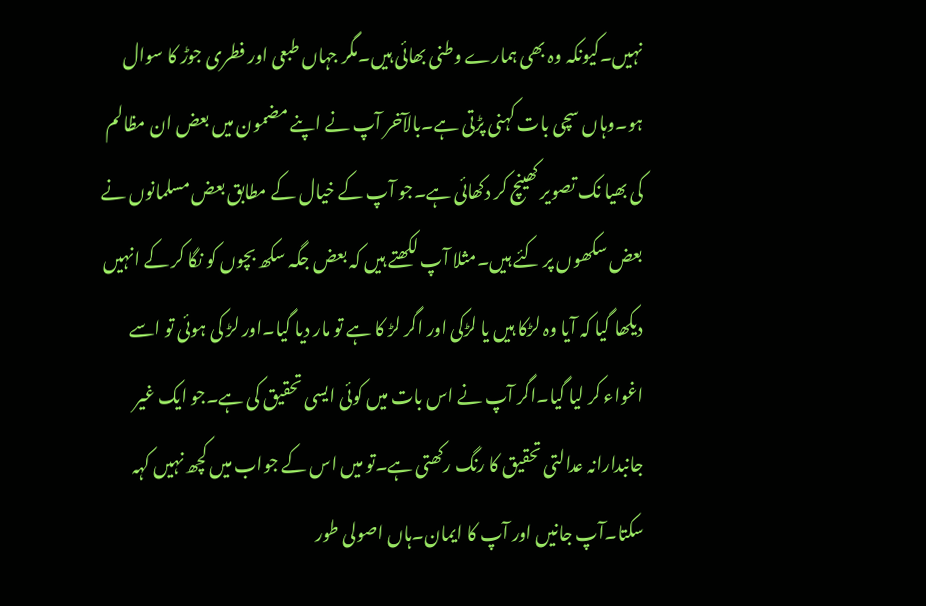نہیں۔کیونکہ وہ بھی ہمارے وطنی بھائی ہیں۔مگر جہاں طبعی اور فطری جوڑ کا سوال ہو۔وہاں سچی بات کہنی پڑتی ہے۔بالآخر آپ نے اپنے مضمون میں بعض ان مظالم کی بھیا نک تصویر کھینچ کر دکھائی ہے۔جو آپ کے خیال کے مطابق بعض مسلمانوں نے بعض سکھوں پر کئے ہیں۔مثلا آپ لکھتے ہیں کہ بعض جگہ سکھ بچوں کو نگا کر کے انہیں دیکھا گیا کہ آیا وہ لڑکا ہیں یا لڑکی اور اگر لڑ کا ہے تو مار دیا گیا۔اور لڑ کی ہوئی تو اسے اغواء کر لیا گیا۔اگر آپ نے اس بات میں کوئی ایسی تحقیق کی ہے۔جو ایک غیر جانبدارانہ عدالتی تحقیق کا رنگ رکھتی ہے۔تو میں اس کے جواب میں کچھ نہیں کہہ سکتا۔آپ جانیں اور آپ کا ایمان۔ہاں اصولی طور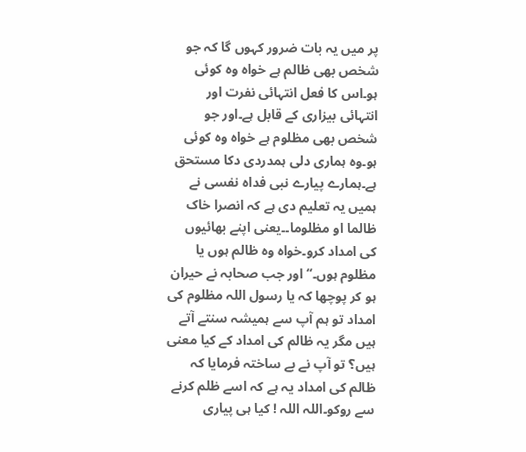پر میں یہ بات ضرور کہوں گا کہ جو شخص بھی ظالم ہے خواہ وہ کوئی ہو۔اس کا فعل انتہائی نفرت اور انتہائی بیزاری کے قابل ہے۔اور جو شخص بھی مظلوم ہے خواہ وہ کوئی ہو۔وہ ہماری دلی ہمدردی دکا مستحق ہے۔ہمارے پیارے نبی فداہ نفسی نے ہمیں یہ تعلیم دی ہے کہ انصرا خاک ظالما او مظلوما۔۔یعنی اپنے بھائیوں کی امداد کرو۔خواہ وہ ظالم ہوں یا مظلوم ہوں۔“ اور جب صحابہ نے حیران ہو کر پوچھا کہ یا رسول اللہ مظلوم کی امداد تو ہم آپ سے ہمیشہ سنتے آتے ہیں مگر یہ ظالم کی امداد کے کیا معنی ہیں؟ تو آپ نے بے ساختہ فرمایا کہ ظالم کی امداد یہ ہے کہ اسے ظلم کرنے سے روکو۔اللہ اللہ ! کیا ہی پیاری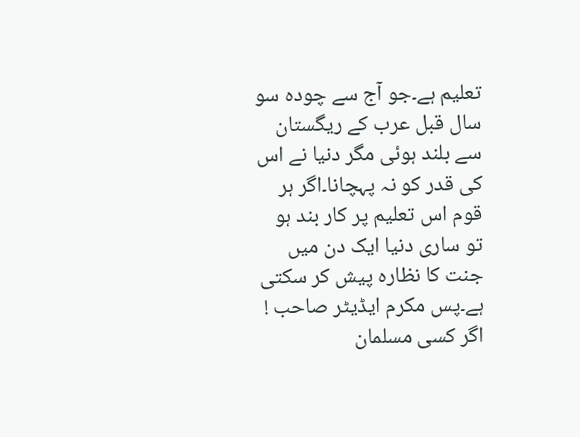تعلیم ہے۔جو آج سے چودہ سو سال قبل عرب کے ریگستان سے بلند ہوئی مگر دنیا نے اس کی قدر کو نہ پہچانا۔اگر ہر قوم اس تعلیم پر کار بند ہو تو ساری دنیا ایک دن میں جنت کا نظارہ پیش کر سکتی ہے۔پس مکرم ایڈیٹر صاحب ! اگر کسی مسلمان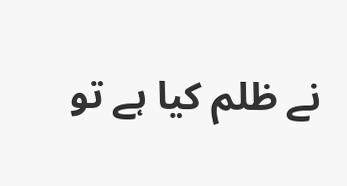نے ظلم کیا ہے تو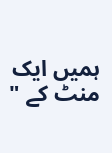ہمیں ایک منٹ کے "